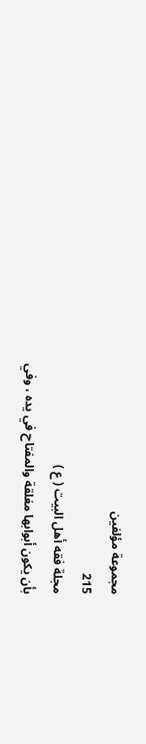مجموعة مؤلفين
215
مجلة فقه أهل البيت ( ع )
بأن يكون أبوابها مغلقة والمفتاح في يده ، وفي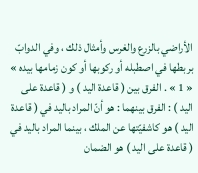الأراضي بالزرع والغرس وأمثال ذلك ، وفي الدوابّ بربطها في اصطبله أو ركوبها أو كون زمامها بيده » « 1 » . الفرق بين ( قاعدة اليد ) و ( قاعدة على اليد ) : الفرق بينهما : هو أنّ المراد باليد في ( قاعدة اليد ) هو كاشفيّتها عن الملك ، بينما المراد باليد في ( قاعدة على اليد ) هو الضمان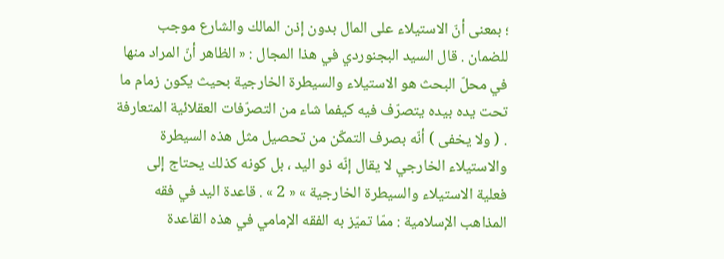؛ بمعنى أنّ الاستيلاء على المال بدون إذن المالك والشارع موجب للضمان . قال السيد البجنوردي في هذا المجال : « الظاهر أنّ المراد منها في محلّ البحث هو الاستيلاء والسيطرة الخارجية بحيث يكون زمام ما تحت يده بيده يتصرّف فيه كيفما شاء من التصرّفات العقلائية المتعارفة . ( ولا يخفى ) أنّه بصرف التمكّن من تحصيل مثل هذه السيطرة والاستيلاء الخارجي لا يقال إنّه ذو اليد ، بل كونه كذلك يحتاج إلى فعلية الاستيلاء والسيطرة الخارجية » « 2 » . قاعدة اليد في فقه المذاهب الإسلامية : ممّا تميّز به الفقه الإمامي في هذه القاعدة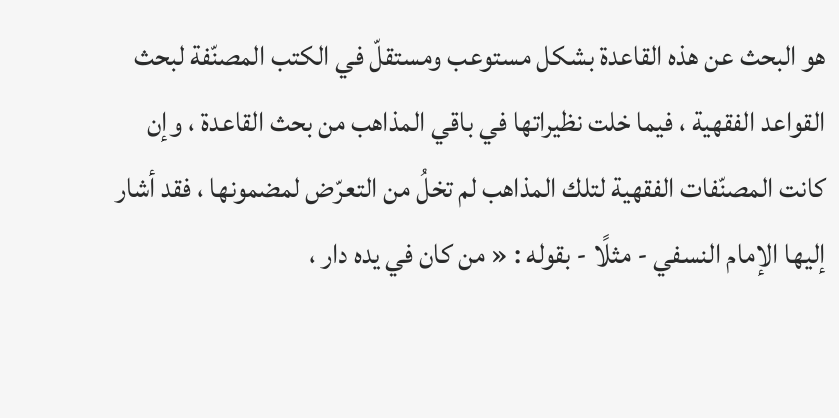هو البحث عن هذه القاعدة بشكل مستوعب ومستقلّ في الكتب المصنّفة لبحث القواعد الفقهية ، فيما خلت نظيراتها في باقي المذاهب من بحث القاعدة ، وإن كانت المصنّفات الفقهية لتلك المذاهب لم تخلُ من التعرّض لمضمونها ، فقد أشار إليها الإمام النسفي - مثلًا - بقوله : « من كان في يده دار ،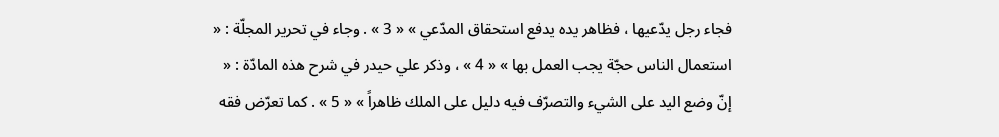فجاء رجل يدّعيها ، فظاهر يده يدفع استحقاق المدّعي » « 3 » . وجاء في تحرير المجلّة : « استعمال الناس حجّة يجب العمل بها » « 4 » ، وذكر علي حيدر في شرح هذه المادّة : « إنّ وضع اليد على الشيء والتصرّف فيه دليل على الملك ظاهراً » « 5 » . كما تعرّض فقه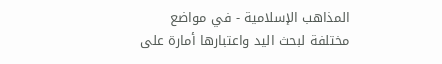المذاهب الإسلامية - في مواضع مختلفة لبحث اليد واعتبارها أمارة على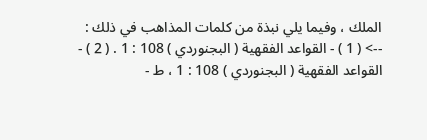الملك ، وفيما يلي نبذة من كلمات المذاهب في ذلك :
--> ( 1 ) - القواعد الفقهية ( البجنوردي ) 108 : 1 . ( 2 ) - القواعد الفقهية ( البجنوردي ) 108 : 1 ، ط -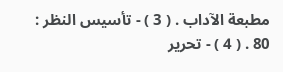مطبعة الآداب . ( 3 ) - تأسيس النظر : 80 . ( 4 ) - تحرير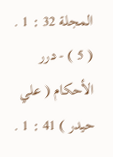المجلة 32 : 1 . ( 5 ) - درر الأحكام ( علي حيدر ) 41 : 1 .